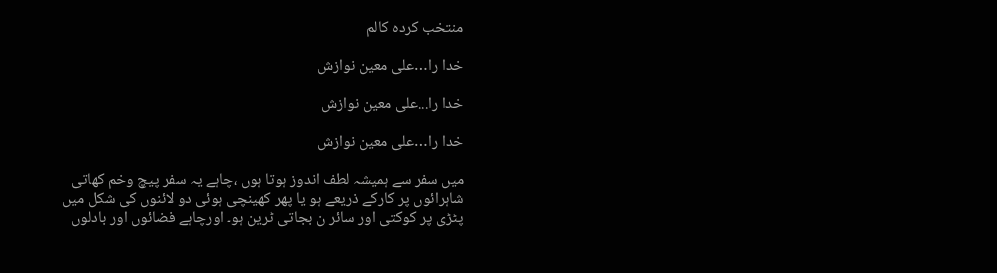منتخب کردہ کالم

خدا را…علی معین نوازش

خدا را...علی معین نوازش

خدا را…علی معین نوازش

میں سفر سے ہمیشہ لطف اندوز ہوتا ہوں ،چاہے یہ سفر پیچ وخم کھاتی شاہرائوں پر کارکے ذریعے ہو یا پھر کھینچی ہوئی دو لائنوں کی شکل میں پٹڑی پر کوکتی اور سائر ن بجاتی ٹرین ہو۔ اورچاہے فضائوں اور بادلوں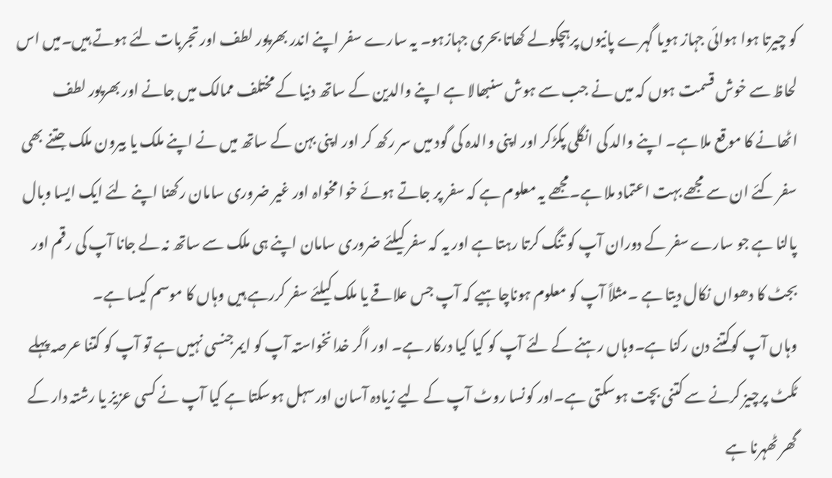کو چیرتا ہوا ہوائی جہاز ہویا گہرے پانیوں پرہچکولے کھاتا بحری جہازہو۔ یہ سارے سفر اپنے اندر بھرپور لطف اور تجربات لئے ہوتے ہیں۔میں اس لحاظ سے خوش قسمت ہوں کہ میں نے جب سے ہوش سنبھالا ہے اپنے والدین کے ساتھ دنیا کے مختلف ممالک میں جانے اور بھرپور لطف اٹھانے کا موقع ملا ہے۔ اپنے والد کی انگلی پکڑکر اور اپنی والدہ کی گود میں سر رکھ کر اور اپنی بہن کے ساتھ میں نے اپنے ملک یا بیرون ملک جتنے بھی سفر کئے ان سے مجھے بہت اعتماد ملا ہے۔مجھے یہ معلوم ہے کہ سفر پر جاتے ہوئے خوا مخواہ اور غیر ضروری سامان رکھنا اپنے لئے ایک ایسا وبال پالنا ہے جو سارے سفر کے دوران آپ کو تنگ کرتا رہتا ہے اور یہ کہ سفر کیلئے ضروری سامان اپنے ہی ملک سے ساتھ نہ لے جانا آپ کی رقم اور بجٹ کا دھواں نکال دیتا ہے ۔مثلاً آپ کو معلوم ہوناچاہیے کہ آپ جس علاقے یا ملک کیلئے سفر کررہے ہیں وہاں کا موسم کیسا ہے۔
وہاں آپ کوکتنے دن رکنا ہے۔وہاں رہنے کے لئے آپ کو کیا کیا درکار ہے۔ اور اگر خدانخواستہ آپ کو ایمرجنسی نہیں ہے تو آپ کو کتنا عرصہ پہلے ٹکٹ پرچیز کرنے سے کتنی بچت ہوسکتی ہے۔اور کونسا روٹ آپ کے لیے زیادہ آسان اورسہل ہوسکتا ہے کیا آپ نے کسی عزیز یا رشتہ دار کے گھر ٹھہرنا ہے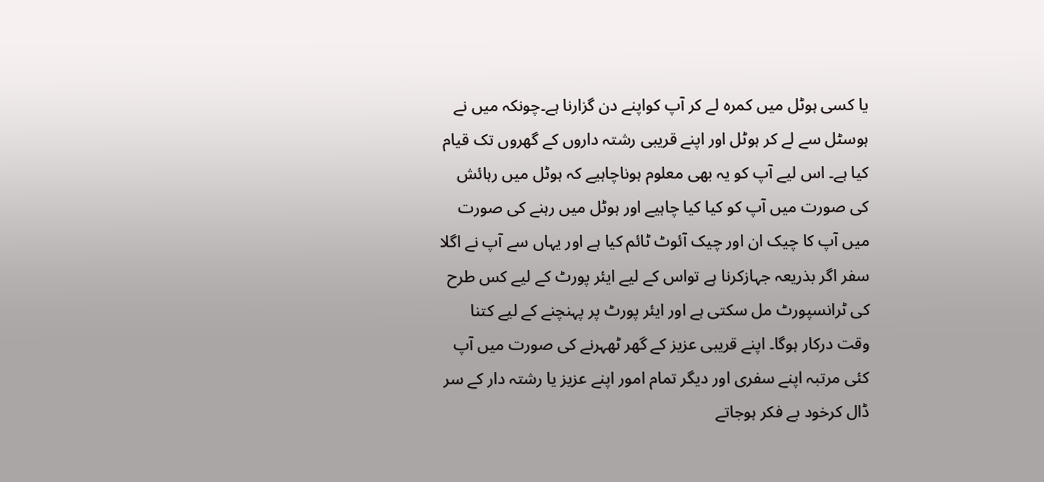یا کسی ہوٹل میں کمرہ لے کر آپ کواپنے دن گزارنا ہے۔چونکہ میں نے ہوسٹل سے لے کر ہوٹل اور اپنے قریبی رشتہ داروں کے گھروں تک قیام کیا ہے۔ اس لیے آپ کو یہ بھی معلوم ہوناچاہیے کہ ہوٹل میں رہائش کی صورت میں آپ کو کیا کیا چاہیے اور ہوٹل میں رہنے کی صورت میں آپ کا چیک ان اور چیک آئوٹ ٹائم کیا ہے اور یہاں سے آپ نے اگلا سفر اگر بذریعہ جہازکرنا ہے تواس کے لیے ایئر پورٹ کے لیے کس طرح کی ٹرانسپورٹ مل سکتی ہے اور ایئر پورٹ پر پہنچنے کے لیے کتنا وقت درکار ہوگا۔ اپنے قریبی عزیز کے گھر ٹھہرنے کی صورت میں آپ کئی مرتبہ اپنے سفری اور دیگر تمام امور اپنے عزیز یا رشتہ دار کے سر ڈال کرخود بے فکر ہوجاتے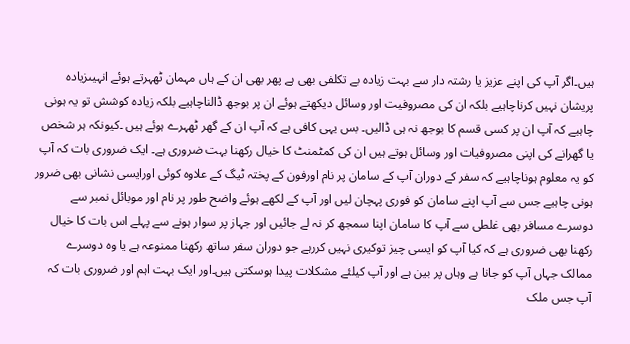ہیں۔اگر آپ کی اپنے عزیز یا رشتہ دار سے بہت زیادہ بے تکلفی بھی ہے پھر بھی ان کے ہاں مہمان ٹھہرتے ہوئے انہیںزیادہ پریشان نہیں کرناچاہیے بلکہ ان کی مصروفیت اور وسائل دیکھتے ہوئے ان پر بوجھ ڈالناچاہیے بلکہ زیادہ کوشش تو یہ ہونی چاہیے کہ آپ ان پر کسی قسم کا بوجھ نہ ہی ڈالیں۔ بس یہی کافی ہے کہ آپ ان کے گھر ٹھہرے ہوئے ہیں ۔کیونکہ ہر شخص یا گھرانے کی اپنی مصروفیات اور وسائل ہوتے ہیں ان کی کمٹمنٹ کا خیال رکھنا بہت ضروری ہے۔ ایک ضروری بات کہ آپ کو یہ معلوم ہوناچاہیے کہ سفر کے دوران آپ کے سامان پر نام اورفون کے پختہ ٹیگ کے علاوہ کوئی اورایسی نشانی بھی ضرور ہونی چاہیے جس سے آپ اپنے سامان کو فوری پہچان لیں اور آپ کے لکھے ہوئے واضح طور پر نام اور موبائل نمبر سے دوسرے مسافر بھی غلطی سے آپ کا سامان اپنا سمجھ کر نہ لے جائیں اور جہاز پر سوار ہونے سے پہلے اس بات کا خیال رکھنا بھی ضروری ہے کہ کیا آپ کو ایسی چیز توکیری نہیں کررہے جو دوران سفر ساتھ رکھنا ممنوعہ ہے یا وہ دوسرے ممالک جہاں آپ کو جانا ہے وہاں پر بین ہے اور آپ کیلئے مشکلات پیدا ہوسکتی ہیں۔اور ایک بہت اہم اور ضروری بات کہ آپ جس ملک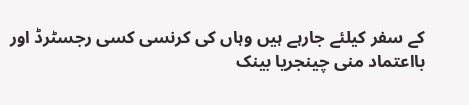کے سفر کیلئے جارہے ہیں وہاں کی کرنسی کسی رجسٹرڈ اور بااعتماد منی چینجریا بینک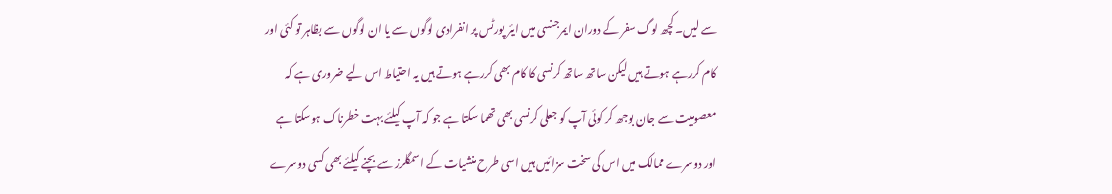سے لیں۔ کچھ لوگ سفر کے دوران ایمرجنسی میں ایئر پورٹس پر انفرادی لوگوں سے یا ان لوگوں سے بظاہر تو کئی اور کام کررہے ہوتے ہیں لیکن ساتھ ساتھ کرنسی کا کام بھی کررہے ہوتے ہیں یہ احتیاط اس لیے ضروری ہے کہ معصومیت سے جان بوجھ کر کوئی آپ کو جعلی کرنسی بھی تھما سکتا ہے جو کہ آپ کیلئے بہت خطرناک ہوسکتا ہے اور دوسرے ممالک میں اس کی سخت سزائیں ہیں اسی طرح منشیات کے اسمگلرز سے بچنے کیلئے بھی کسی دوسرے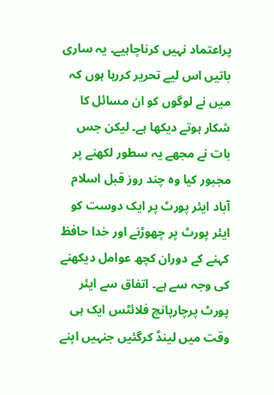پراعتماد نہیں کرناچاہیے۔ یہ ساری باتیں اس لیے تحریر کررہا ہوں کہ میں نے لوگوں کو ان مسائل کا شکار ہوتے دیکھا ہے۔ لیکن جس بات نے مجھے یہ سطور لکھنے پر مجبور کیا وہ چند روز قبل اسلام آباد ایئر پورٹ پر ایک دوست کو ایئر پورٹ پر چھوڑنے اور خدا حافظ کہنے کے دوران کچھ عوامل دیکھنے کی وجہ سے ہے۔ اتفاق سے ایئر پورٹ پرچارپانچ فلائٹس ایک ہی وقت میں لینڈ کرگئیں جنہیں اپنے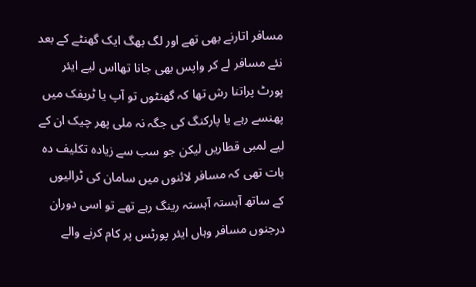مسافر اتارنے بھی تھے اور لگ بھگ ایک گھنٹے کے بعد نئے مسافر لے کر واپس بھی جانا تھااس لیے ایئر پورٹ پراتنا رش تھا کہ گھنٹوں تو آپ یا ٹریفک میں پھنسے رہے یا پارکنگ کی جگہ نہ ملی پھر چیک ان کے لیے لمبی قطاریں لیکن جو سب سے زیادہ تکلیف دہ بات تھی کہ مسافر لائنوں میں سامان کی ٹرالیوں کے ساتھ آہستہ آہستہ رینگ رہے تھے تو اسی دوران درجنوں مسافر وہاں ایئر پورٹس پر کام کرنے والے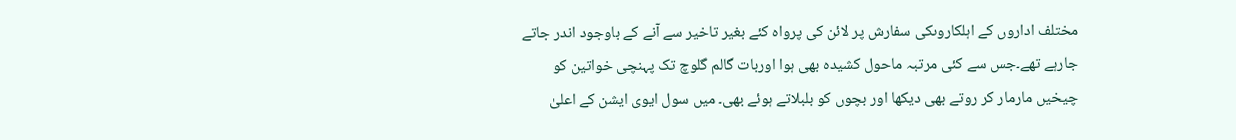مختلف اداروں کے اہلکاروںکی سفارش پر لائن کی پرواہ کئے بغیر تاخیر سے آنے کے باوجود اندر جاتے جارہے تھے۔جس سے کئی مرتبہ ماحول کشیدہ بھی ہوا اوربات گالم گلوچ تک پہنچی خواتین کو چیخیں مارمار کر روتے بھی دیکھا اور بچوں کو بلبلاتے ہوئے بھی۔ میں سول ایوی ایشن کے اعلیٰ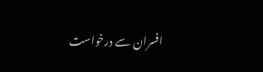افسران سے درخواست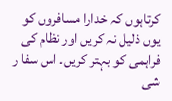کرتاہوں کہ خدارا مسافروں کو یوں ذلیل نہ کریں اور نظام کی فراہمی کو بہتر کریں۔ اس سفا ر شی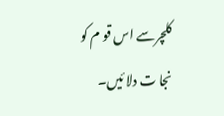کلچرسے اس قو م کو نجا ت دلا ئیں۔